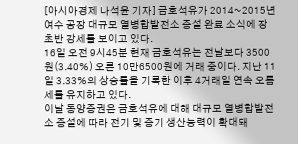[아시아경제 나석윤 기자] 금호석유가 2014~2015년 여수 공장 대규모 열병합발전소 증설 완료 소식에 장 초반 강세를 보이고 있다.
16일 오전 9시45분 현재 금호석유는 전날보다 3500원(3.40%) 오른 10만6500원에 거래 중이다. 지난 11일 3.33%의 상승률을 기록한 이후 4거래일 연속 오름세를 유지하고 있다.
이날 동양증권은 금호석유에 대해 대규모 열병합발전소 증설에 따라 전기 및 증기 생산능력이 확대돼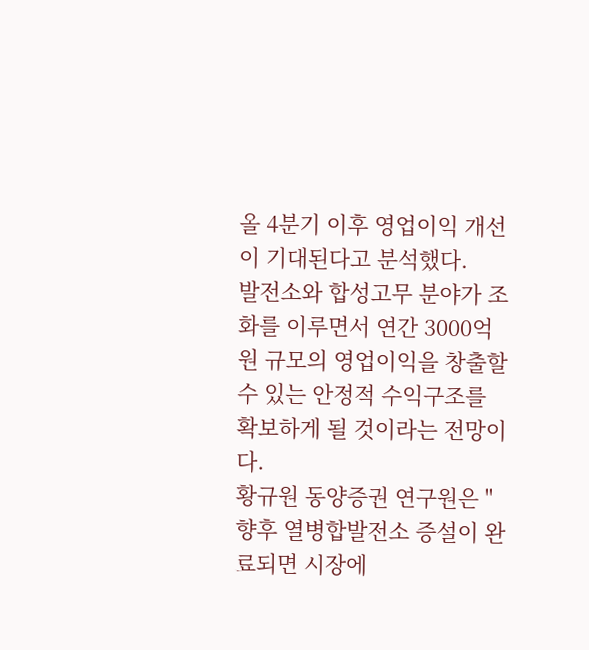올 4분기 이후 영업이익 개선이 기대된다고 분석했다.
발전소와 합성고무 분야가 조화를 이루면서 연간 3000억원 규모의 영업이익을 창출할 수 있는 안정적 수익구조를 확보하게 될 것이라는 전망이다.
황규원 동양증권 연구원은 "향후 열병합발전소 증설이 완료되면 시장에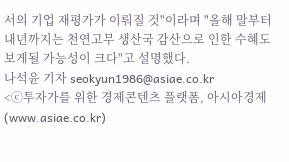서의 기업 재평가가 이뤄질 것"이라며 "올해 말부터 내년까지는 천연고무 생산국 감산으로 인한 수혜도 보게될 가능성이 크다"고 설명했다.
나석윤 기자 seokyun1986@asiae.co.kr
<ⓒ투자가를 위한 경제콘텐츠 플랫폼, 아시아경제(www.asiae.co.kr)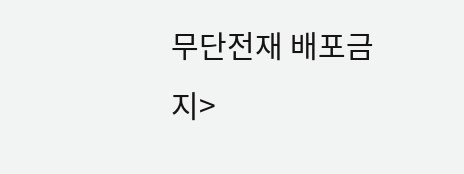무단전재 배포금지>